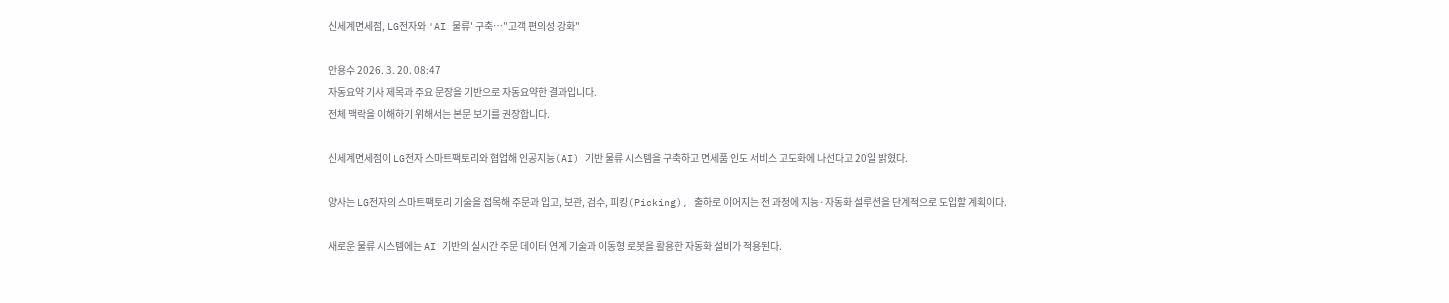신세계면세점, LG전자와 'AI 물류' 구축…"고객 편의성 강화"

안용수 2026. 3. 20. 08:47
자동요약 기사 제목과 주요 문장을 기반으로 자동요약한 결과입니다.
전체 맥락을 이해하기 위해서는 본문 보기를 권장합니다.

신세계면세점이 LG전자 스마트팩토리와 협업해 인공지능(AI) 기반 물류 시스템을 구축하고 면세품 인도 서비스 고도화에 나선다고 20일 밝혔다.

양사는 LG전자의 스마트팩토리 기술을 접목해 주문과 입고, 보관, 검수, 피킹(Picking), 출하로 이어지는 전 과정에 지능·자동화 설루션을 단계적으로 도입할 계획이다.

새로운 물류 시스템에는 AI 기반의 실시간 주문 데이터 연계 기술과 이동형 로봇을 활용한 자동화 설비가 적용된다.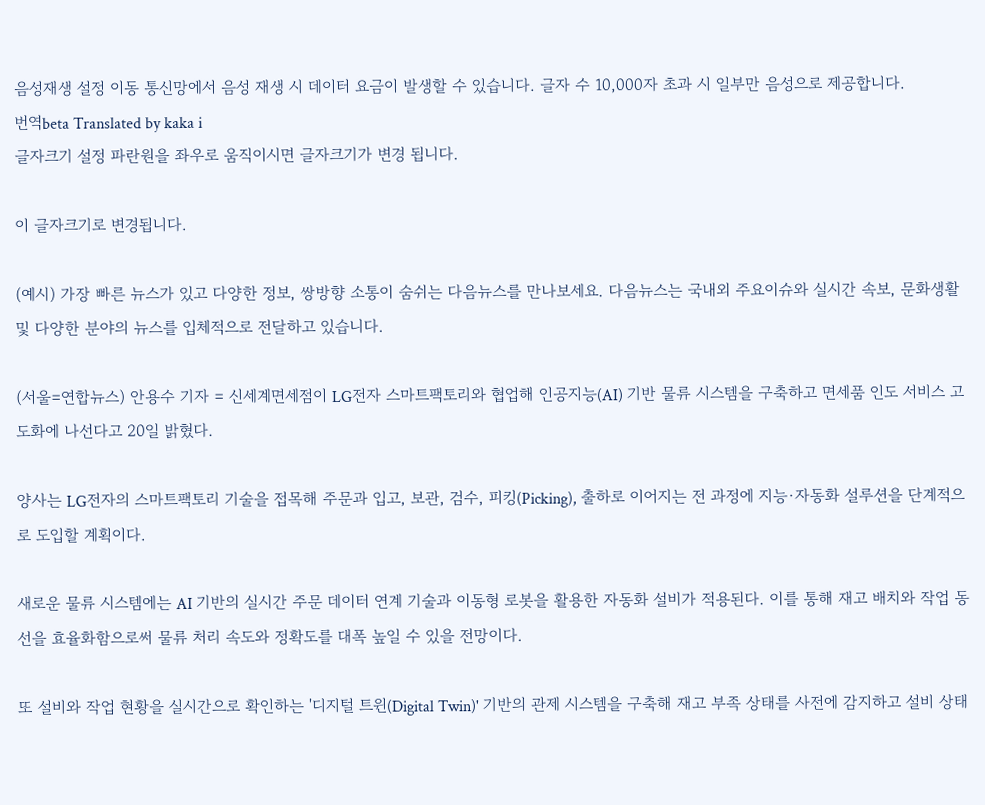음성재생 설정 이동 통신망에서 음성 재생 시 데이터 요금이 발생할 수 있습니다. 글자 수 10,000자 초과 시 일부만 음성으로 제공합니다.
번역beta Translated by kaka i
글자크기 설정 파란원을 좌우로 움직이시면 글자크기가 변경 됩니다.

이 글자크기로 변경됩니다.

(예시) 가장 빠른 뉴스가 있고 다양한 정보, 쌍방향 소통이 숨쉬는 다음뉴스를 만나보세요. 다음뉴스는 국내외 주요이슈와 실시간 속보, 문화생활 및 다양한 분야의 뉴스를 입체적으로 전달하고 있습니다.

(서울=연합뉴스) 안용수 기자 = 신세계면세점이 LG전자 스마트팩토리와 협업해 인공지능(AI) 기반 물류 시스템을 구축하고 면세품 인도 서비스 고도화에 나선다고 20일 밝혔다.

양사는 LG전자의 스마트팩토리 기술을 접목해 주문과 입고, 보관, 검수, 피킹(Picking), 출하로 이어지는 전 과정에 지능·자동화 설루션을 단계적으로 도입할 계획이다.

새로운 물류 시스템에는 AI 기반의 실시간 주문 데이터 연계 기술과 이동형 로봇을 활용한 자동화 설비가 적용된다. 이를 통해 재고 배치와 작업 동선을 효율화함으로써 물류 처리 속도와 정확도를 대폭 높일 수 있을 전망이다.

또 설비와 작업 현황을 실시간으로 확인하는 '디지털 트윈(Digital Twin)' 기반의 관제 시스템을 구축해 재고 부족 상태를 사전에 감지하고 설비 상태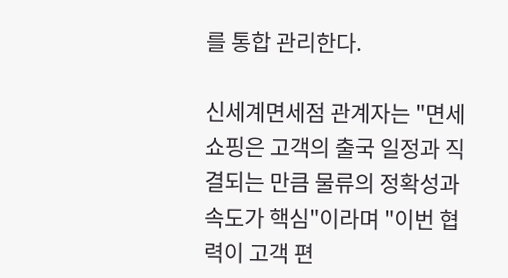를 통합 관리한다.

신세계면세점 관계자는 "면세 쇼핑은 고객의 출국 일정과 직결되는 만큼 물류의 정확성과 속도가 핵심"이라며 "이번 협력이 고객 편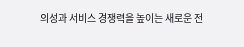의성과 서비스 경쟁력을 높이는 새로운 전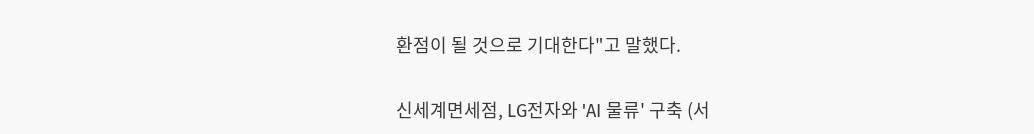환점이 될 것으로 기대한다"고 말했다.

신세계면세점, LG전자와 'AI 물류' 구축 (서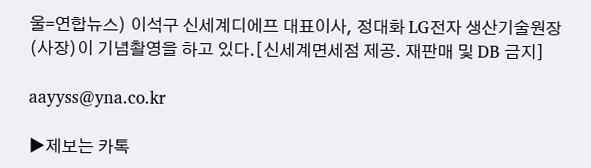울=연합뉴스) 이석구 신세계디에프 대표이사, 정대화 LG전자 생산기술원장(사장)이 기념촬영을 하고 있다.[신세계면세점 제공. 재판매 및 DB 금지]

aayyss@yna.co.kr

▶제보는 카톡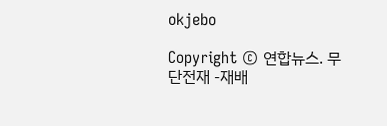okjebo

Copyright © 연합뉴스. 무단전재 -재배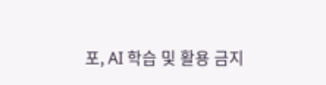포, AI 학습 및 활용 금지